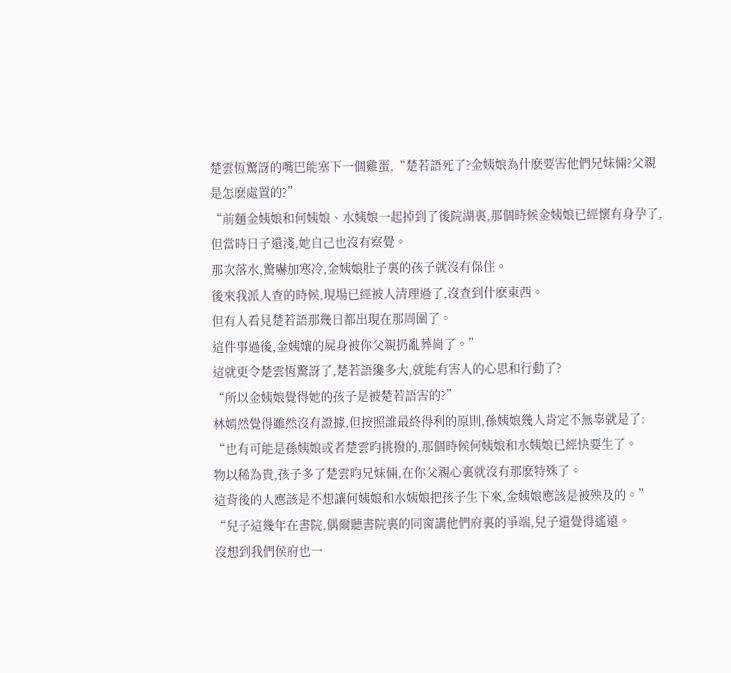楚雲恆驚訝的嘴巴能塞下一個雞蛋,“楚若語死了?金姨娘為什麽要害他們兄妹倆?父親是怎麽處置的?”
“前麵金姨娘和何姨娘、水姨娘一起掉到了後院湖裏,那個時候金姨娘已經懷有身孕了,但當時日子還淺,她自己也沒有察覺。
那次落水,驚嚇加寒冷,金姨娘肚子裏的孩子就沒有保住。
後來我派人查的時候,現場已經被人清理過了,沒查到什麽東西。
但有人看見楚若語那幾日都出現在那周圍了。
這件事過後,金姨孃的屍身被你父親扔亂葬崗了。”
這就更令楚雲恆驚訝了,楚若語纔多大,就能有害人的心思和行動了?
“所以金姨娘覺得她的孩子是被楚若語害的?”
林嫣然覺得雖然沒有證據,但按照誰最終得利的原則,孫姨娘幾人肯定不無辜就是了:
“也有可能是孫姨娘或者楚雲昀挑撥的,那個時候何姨娘和水姨娘已經快要生了。
物以稀為貴,孩子多了楚雲昀兄妹倆,在你父親心裏就沒有那麽特殊了。
這背後的人應該是不想讓何姨娘和水姨娘把孩子生下來,金姨娘應該是被殃及的。”
“兒子這幾年在書院,偶爾聽書院裏的同窗講他們府裏的爭端,兒子還覺得遙遠。
沒想到我們侯府也一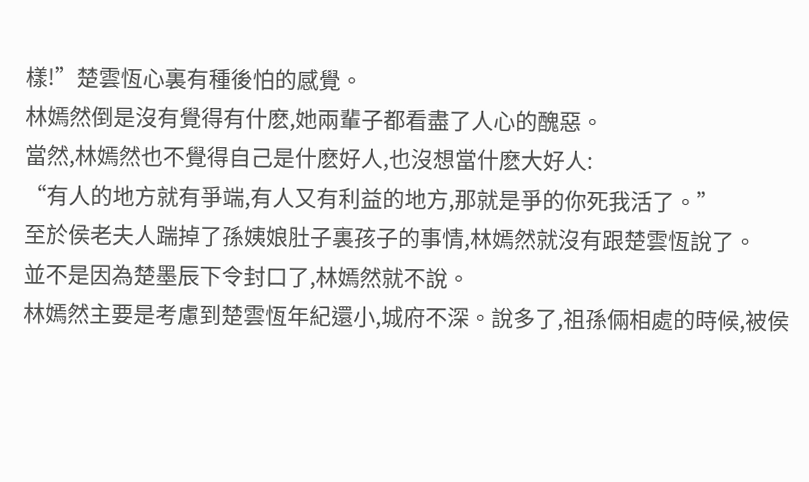樣!”楚雲恆心裏有種後怕的感覺。
林嫣然倒是沒有覺得有什麽,她兩輩子都看盡了人心的醜惡。
當然,林嫣然也不覺得自己是什麽好人,也沒想當什麽大好人:
“有人的地方就有爭端,有人又有利益的地方,那就是爭的你死我活了。”
至於侯老夫人踹掉了孫姨娘肚子裏孩子的事情,林嫣然就沒有跟楚雲恆說了。
並不是因為楚墨辰下令封口了,林嫣然就不說。
林嫣然主要是考慮到楚雲恆年紀還小,城府不深。說多了,祖孫倆相處的時候,被侯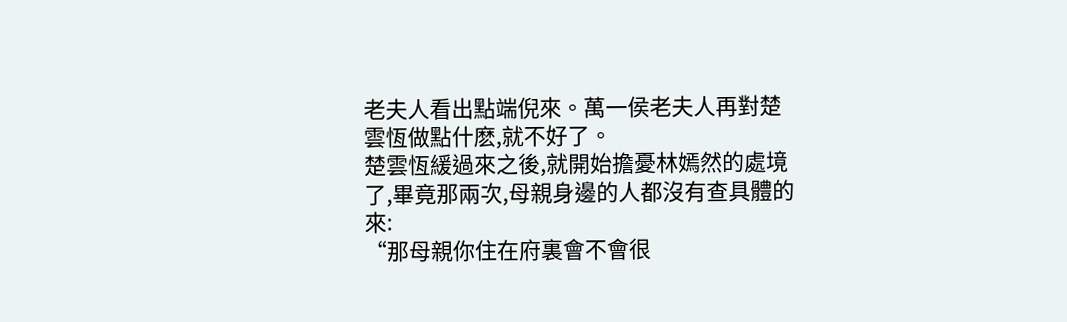老夫人看出點端倪來。萬一侯老夫人再對楚雲恆做點什麽,就不好了。
楚雲恆緩過來之後,就開始擔憂林嫣然的處境了,畢竟那兩次,母親身邊的人都沒有查具體的來:
“那母親你住在府裏會不會很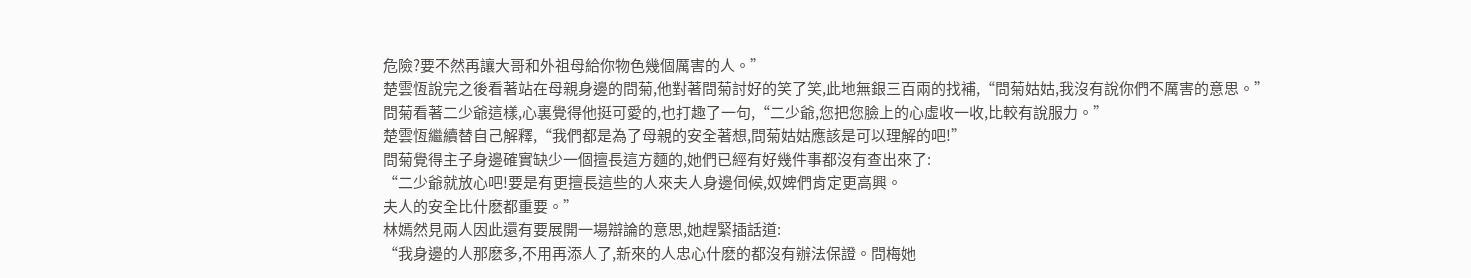危險?要不然再讓大哥和外祖母給你物色幾個厲害的人。”
楚雲恆說完之後看著站在母親身邊的問菊,他對著問菊討好的笑了笑,此地無銀三百兩的找補,“問菊姑姑,我沒有說你們不厲害的意思。”
問菊看著二少爺這樣,心裏覺得他挺可愛的,也打趣了一句,“二少爺,您把您臉上的心虛收一收,比較有說服力。”
楚雲恆繼續替自己解釋,“我們都是為了母親的安全著想,問菊姑姑應該是可以理解的吧!”
問菊覺得主子身邊確實缺少一個擅長這方麵的,她們已經有好幾件事都沒有查出來了:
“二少爺就放心吧!要是有更擅長這些的人來夫人身邊伺候,奴婢們肯定更高興。
夫人的安全比什麽都重要。”
林嫣然見兩人因此還有要展開一場辯論的意思,她趕緊插話道:
“我身邊的人那麽多,不用再添人了,新來的人忠心什麽的都沒有辦法保證。問梅她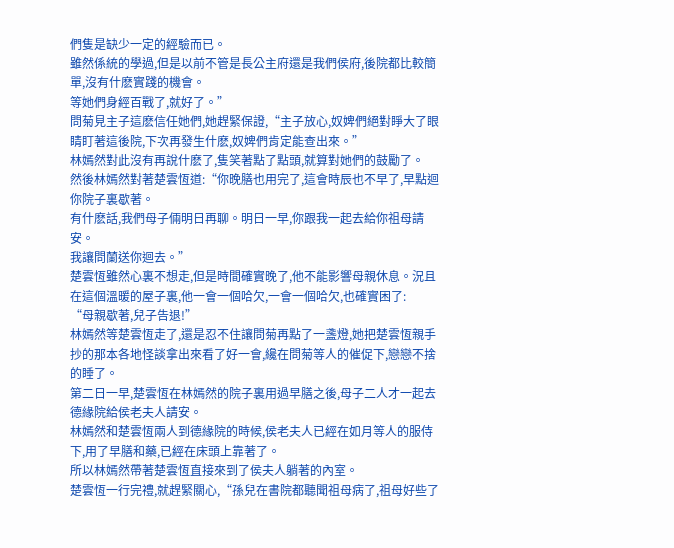們隻是缺少一定的經驗而已。
雖然係統的學過,但是以前不管是長公主府還是我們侯府,後院都比較簡單,沒有什麽實踐的機會。
等她們身經百戰了,就好了。”
問菊見主子這麽信任她們,她趕緊保證,“主子放心,奴婢們絕對睜大了眼睛盯著這後院,下次再發生什麽,奴婢們肯定能查出來。”
林嫣然對此沒有再說什麽了,隻笑著點了點頭,就算對她們的鼓勵了。
然後林嫣然對著楚雲恆道:“你晚膳也用完了,這會時辰也不早了,早點迴你院子裏歇著。
有什麽話,我們母子倆明日再聊。明日一早,你跟我一起去給你祖母請安。
我讓問蘭送你迴去。”
楚雲恆雖然心裏不想走,但是時間確實晚了,他不能影響母親休息。況且在這個溫暖的屋子裏,他一會一個哈欠,一會一個哈欠,也確實困了:
“母親歇著,兒子告退!”
林嫣然等楚雲恆走了,還是忍不住讓問菊再點了一盞燈,她把楚雲恆親手抄的那本各地怪談拿出來看了好一會,纔在問菊等人的催促下,戀戀不捨的睡了。
第二日一早,楚雲恆在林嫣然的院子裏用過早膳之後,母子二人才一起去德緣院給侯老夫人請安。
林嫣然和楚雲恆兩人到德緣院的時候,侯老夫人已經在如月等人的服侍下,用了早膳和藥,已經在床頭上靠著了。
所以林嫣然帶著楚雲恆直接來到了侯夫人躺著的內室。
楚雲恆一行完禮,就趕緊關心,“孫兒在書院都聽聞祖母病了,祖母好些了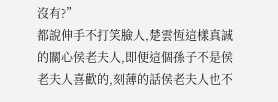沒有?”
都說伸手不打笑臉人,楚雲恆這樣真誠的關心侯老夫人,即便這個孫子不是侯老夫人喜歡的,刻薄的話侯老夫人也不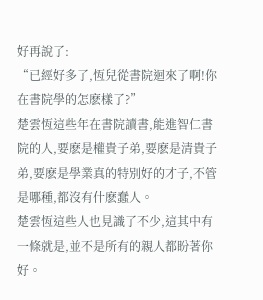好再說了:
“已經好多了,恆兒從書院迴來了啊!你在書院學的怎麽樣了?”
楚雲恆這些年在書院讀書,能進智仁書院的人,要麽是權貴子弟,要麽是清貴子弟,要麽是學業真的特別好的才子,不管是哪種,都沒有什麽蠢人。
楚雲恆這些人也見識了不少,這其中有一條就是,並不是所有的親人都盼著你好。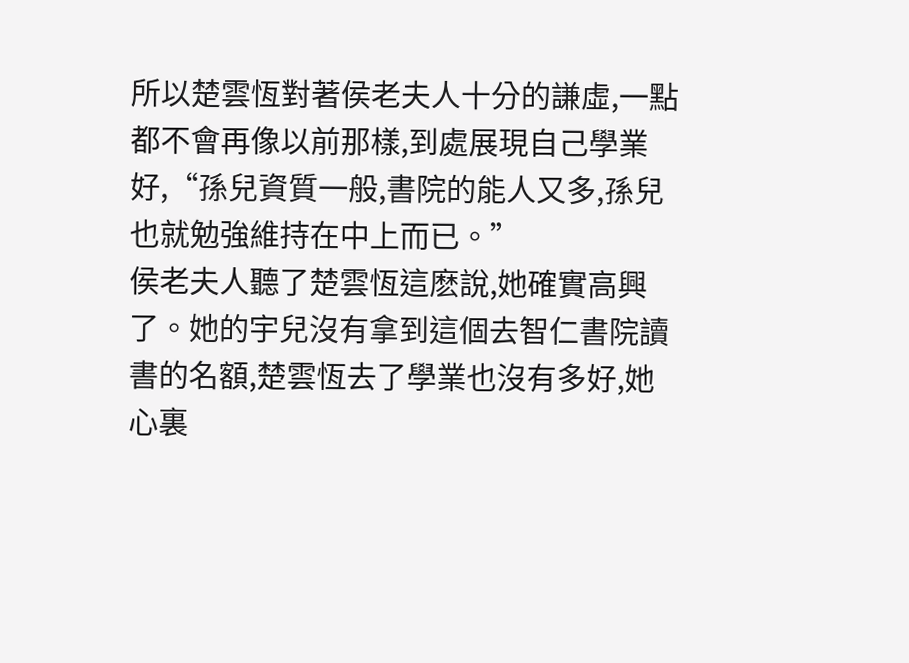所以楚雲恆對著侯老夫人十分的謙虛,一點都不會再像以前那樣,到處展現自己學業好,“孫兒資質一般,書院的能人又多,孫兒也就勉強維持在中上而已。”
侯老夫人聽了楚雲恆這麽說,她確實高興了。她的宇兒沒有拿到這個去智仁書院讀書的名額,楚雲恆去了學業也沒有多好,她心裏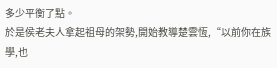多少平衡了點。
於是侯老夫人拿起祖母的架勢,開始教導楚雲恆,“以前你在族學,也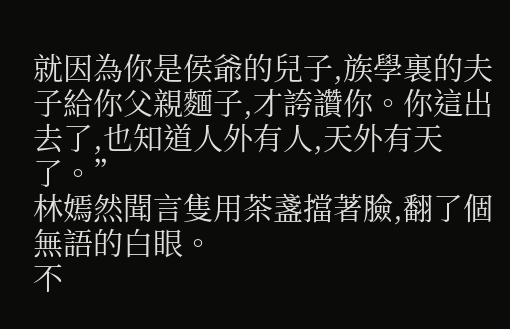就因為你是侯爺的兒子,族學裏的夫子給你父親麵子,才誇讚你。你這出去了,也知道人外有人,天外有天了。”
林嫣然聞言隻用茶盞擋著臉,翻了個無語的白眼。
不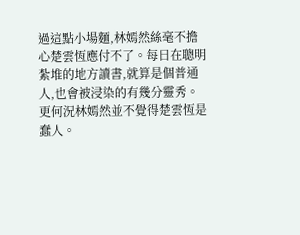過這點小場麵,林嫣然絲毫不擔心楚雲恆應付不了。每日在聰明紮堆的地方讀書,就算是個普通人,也會被浸染的有幾分靈秀。
更何況林嫣然並不覺得楚雲恆是蠢人。